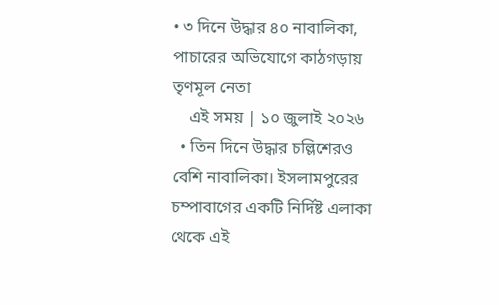• ৩ দিনে উদ্ধার ৪০ নাবালিকা, পাচারের অভিযোগে কাঠগড়ায় তৃণমূল নেতা
    এই সময় | ১০ জুলাই ২০২৬
  • তিন দিনে উদ্ধার চল্লিশেরও বেশি নাবালিকা। ইসলামপুরের চম্পাবাগের একটি নির্দিষ্ট এলাকা থেকে এই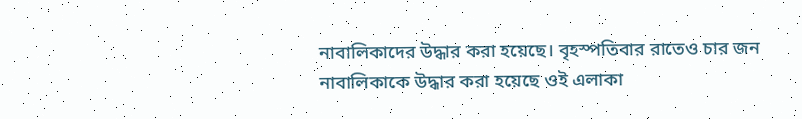নাবালিকাদের উদ্ধার করা হয়েছে। বৃহস্পতিবার রাতেও চার জন নাবালিকাকে উদ্ধার করা হয়েছে ওই এলাকা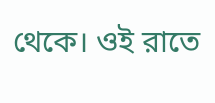থেকে। ওই রাতে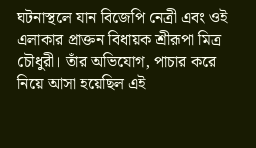ঘটনাস্থলে যান বিজেপি নেত্রী এবং ওই এলাকার প্রাক্তন বিধায়ক শ্রীরূপা মিত্র চৌধুরী। তাঁর অভিযোগ, পাচার করে নিয়ে আসা হয়েছিল এই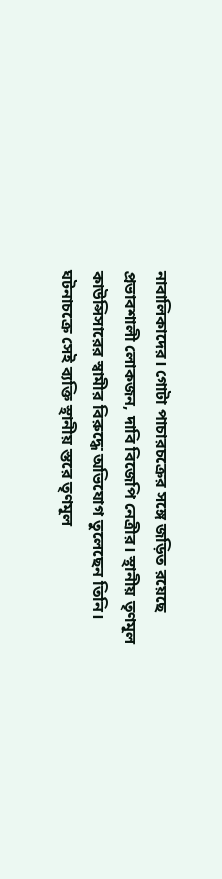নাবালিকাদের। গোটা পাচারচক্রের সঙ্গে জড়িত রয়েছে প্রভাবশালী লোকজন, দাবি বিজেপি নেত্রীর। স্থানীয় তৃণমূল কাউন্সিসারের স্বামীর বিরুদ্ধে অভিযোগ তুলেছেন তিনি। ঘটনাচক্রে সেই ব্যক্তি স্থানীয় স্তরে তৃণমূল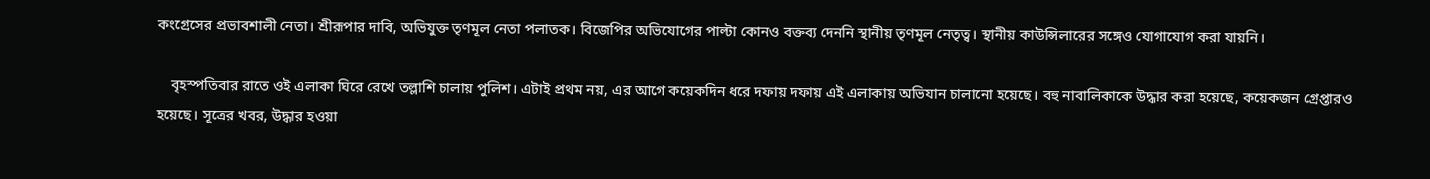কংগ্রেসের প্রভাবশালী নেতা। শ্রীরূপার দাবি, অভিযুক্ত তৃণমূল নেতা পলাতক। বিজেপির অভিযোগের পাল্টা কোনও বক্তব্য দেননি স্থানীয় তৃণমূল নেতৃত্ব। স্থানীয় কাউন্সিলারের সঙ্গেও যোগাযোগ করা যায়নি।

    বৃহস্পতিবার রাতে ওই এলাকা ঘিরে রেখে তল্লাশি চালায় পুলিশ। এটাই প্রথম নয়, এর আগে কয়েকদিন ধরে দফায় দফায় এই এলাকায় অভিযান চালানো হয়েছে। বহু নাবালিকাকে উদ্ধার করা হয়েছে, কয়েকজন গ্রেপ্তারও হয়েছে। সূত্রের খবর, উদ্ধার হওয়া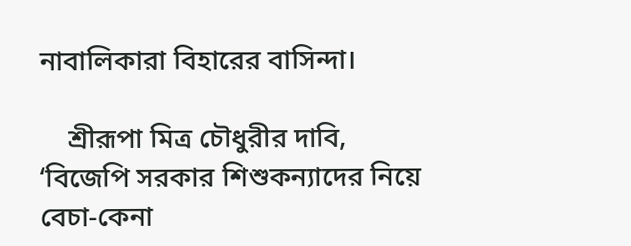নাবালিকারা বিহারের বাসিন্দা।

    শ্রীরূপা মিত্র চৌধুরীর দাবি, ‘বিজেপি সরকার শিশুকন্যাদের নিয়ে বেচা-কেনা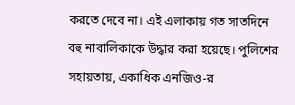করতে দেবে না। এই এলাকায় গত সাতদিনে বহু নাবালিকাকে উদ্ধার করা হয়েছে। পুলিশের সহায়তায়, একাধিক এনজিও-র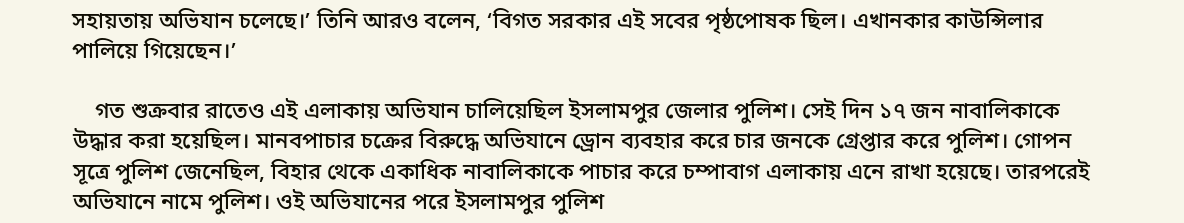সহায়তায় অভিযান চলেছে।’ তিনি আরও বলেন, ‘বিগত সরকার এই সবের পৃষ্ঠপোষক ছিল। এখানকার কাউন্সিলার পালিয়ে গিয়েছেন।’

    গত শুক্রবার রাতেও এই এলাকায় অভিযান চালিয়েছিল ইসলামপুর জেলার পুলিশ। সেই দিন ১৭ জন নাবালিকাকে উদ্ধার করা হয়েছিল। মানবপাচার চক্রের বিরুদ্ধে অভিযানে ড্রোন ব্যবহার করে চার জনকে গ্রেপ্তার করে পুলিশ। গোপন সূত্রে পুলিশ জেনেছিল, বিহার থেকে একাধিক নাবালিকাকে পাচার করে চম্পাবাগ এলাকায় এনে রাখা হয়েছে। তারপরেই অভিযানে নামে পুলিশ। ওই অভিযানের পরে ইসলামপুর পুলিশ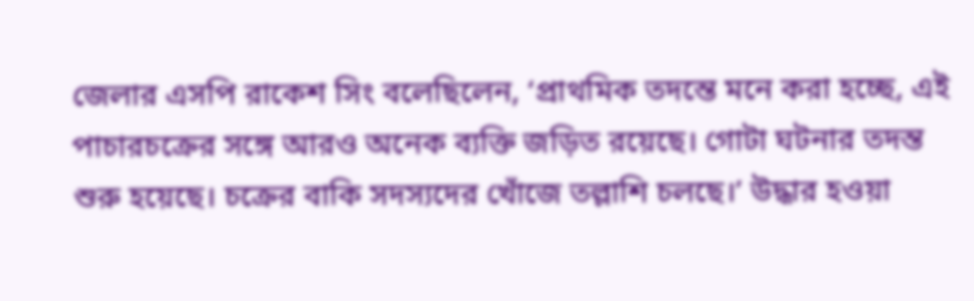জেলার এসপি রাকেশ সিং বলেছিলেন, ‘প্রাথমিক তদন্তে মনে করা হচ্ছে, এই পাচারচক্রের সঙ্গে আরও অনেক ব্যক্তি জড়িত রয়েছে। গোটা ঘটনার তদন্ত শুরু হয়েছে। চক্রের বাকি সদস্যদের খোঁজে তল্লাশি চলছে।’ উদ্ধার হওয়া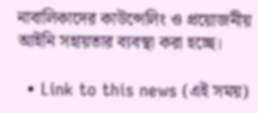নাবালিকাদের কাউন্সেলিং ও প্রয়োজনীয় আইনি সহায়তার ব্যবস্থা করা হচ্ছে।

  • Link to this news (এই সময়)